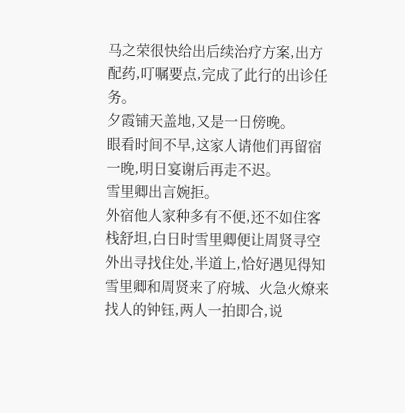马之荣很快给出后续治疗方案,出方配药,叮嘱要点,完成了此行的出诊任务。
夕霞铺天盖地,又是一日傍晚。
眼看时间不早,这家人请他们再留宿一晚,明日宴谢后再走不迟。
雪里卿出言婉拒。
外宿他人家种多有不便,还不如住客栈舒坦,白日时雪里卿便让周贤寻空外出寻找住处,半道上,恰好遇见得知雪里卿和周贤来了府城、火急火燎来找人的钟钰,两人一拍即合,说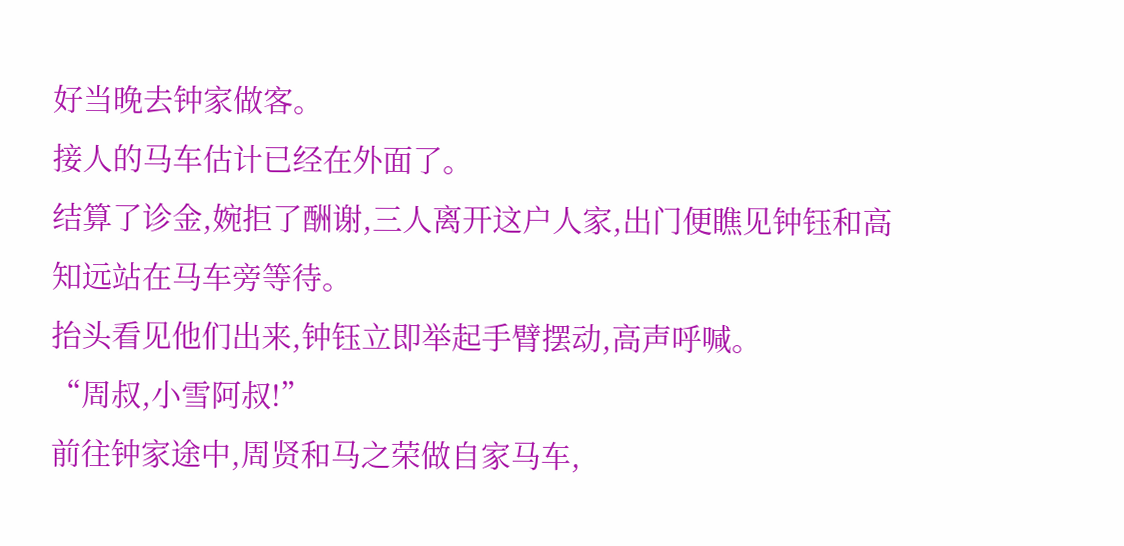好当晚去钟家做客。
接人的马车估计已经在外面了。
结算了诊金,婉拒了酬谢,三人离开这户人家,出门便瞧见钟钰和高知远站在马车旁等待。
抬头看见他们出来,钟钰立即举起手臂摆动,高声呼喊。
“周叔,小雪阿叔!”
前往钟家途中,周贤和马之荣做自家马车,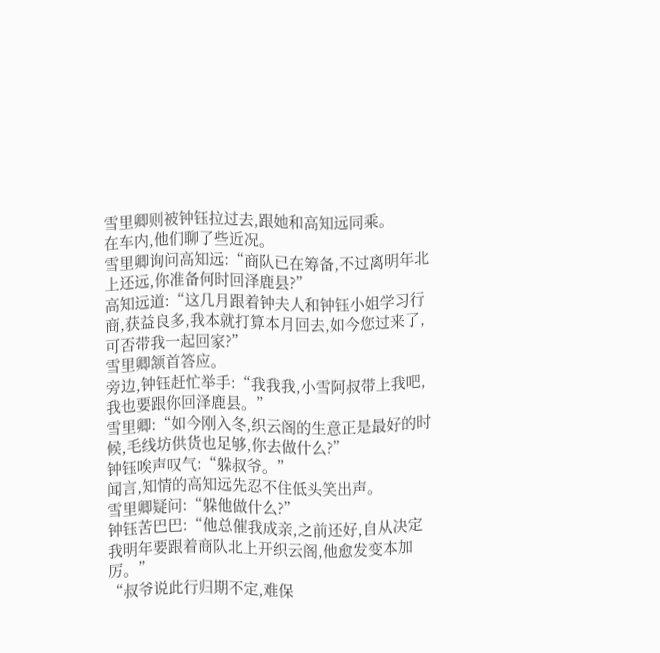雪里卿则被钟钰拉过去,跟她和高知远同乘。
在车内,他们聊了些近况。
雪里卿询问高知远:“商队已在筹备,不过离明年北上还远,你准备何时回泽鹿县?”
高知远道:“这几月跟着钟夫人和钟钰小姐学习行商,获益良多,我本就打算本月回去,如今您过来了,可否带我一起回家?”
雪里卿颔首答应。
旁边,钟钰赶忙举手:“我我我,小雪阿叔带上我吧,我也要跟你回泽鹿县。”
雪里卿:“如今刚入冬,织云阁的生意正是最好的时候,毛线坊供货也足够,你去做什么?”
钟钰唉声叹气:“躲叔爷。”
闻言,知情的高知远先忍不住低头笑出声。
雪里卿疑问:“躲他做什么?”
钟钰苦巴巴:“他总催我成亲,之前还好,自从决定我明年要跟着商队北上开织云阁,他愈发变本加厉。”
“叔爷说此行归期不定,难保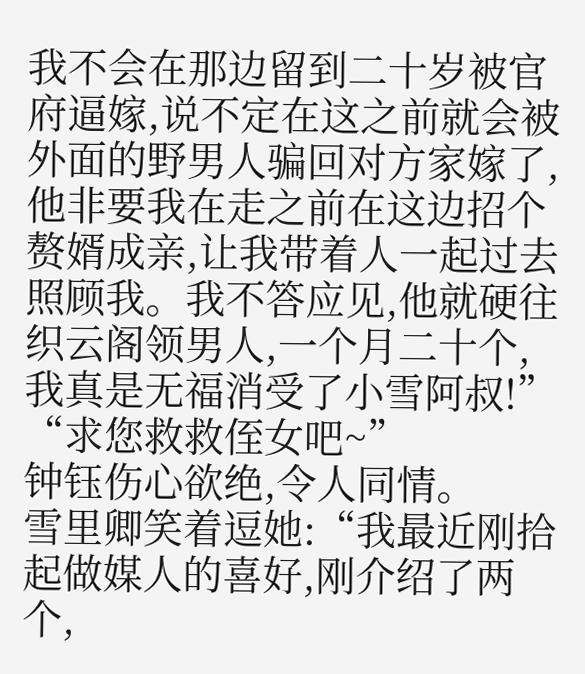我不会在那边留到二十岁被官府逼嫁,说不定在这之前就会被外面的野男人骗回对方家嫁了,他非要我在走之前在这边招个赘婿成亲,让我带着人一起过去照顾我。我不答应见,他就硬往织云阁领男人,一个月二十个,我真是无福消受了小雪阿叔!”
“求您救救侄女吧~”
钟钰伤心欲绝,令人同情。
雪里卿笑着逗她:“我最近刚拾起做媒人的喜好,刚介绍了两个,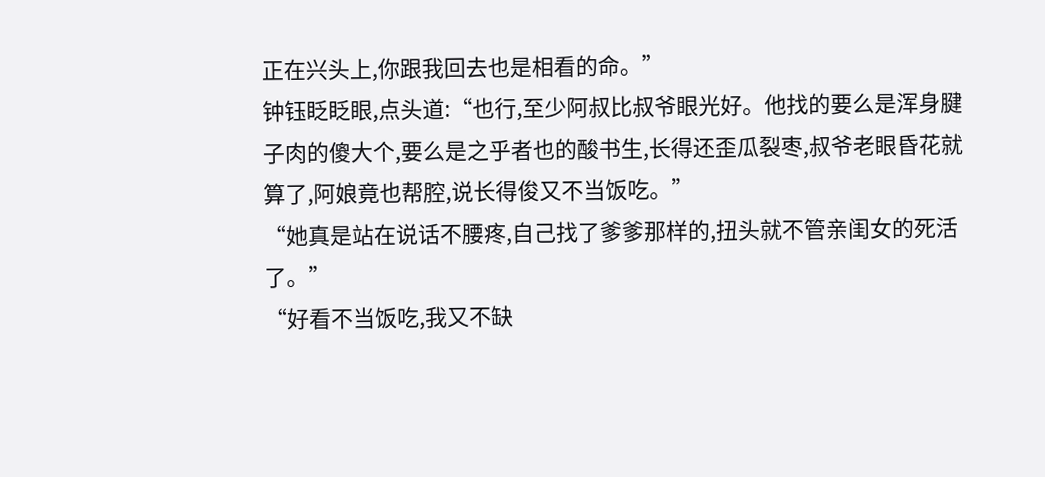正在兴头上,你跟我回去也是相看的命。”
钟钰眨眨眼,点头道:“也行,至少阿叔比叔爷眼光好。他找的要么是浑身腱子肉的傻大个,要么是之乎者也的酸书生,长得还歪瓜裂枣,叔爷老眼昏花就算了,阿娘竟也帮腔,说长得俊又不当饭吃。”
“她真是站在说话不腰疼,自己找了爹爹那样的,扭头就不管亲闺女的死活了。”
“好看不当饭吃,我又不缺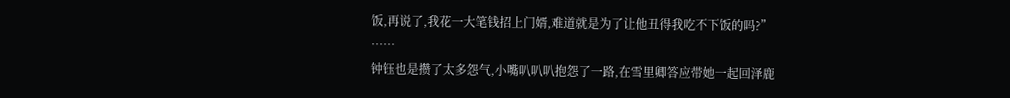饭,再说了,我花一大笔钱招上门婿,难道就是为了让他丑得我吃不下饭的吗?”
……
钟钰也是攒了太多怨气,小嘴叭叭叭抱怨了一路,在雪里卿答应带她一起回泽鹿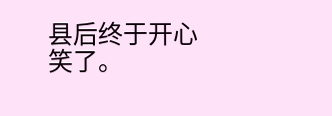县后终于开心笑了。